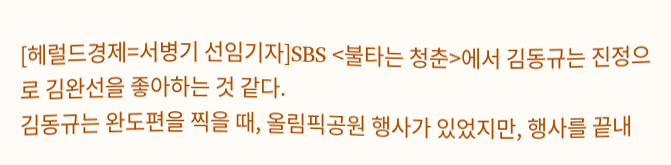[헤럴드경제=서병기 선임기자]SBS <불타는 청춘>에서 김동규는 진정으로 김완선을 좋아하는 것 같다.
김동규는 완도편을 찍을 때, 올림픽공원 행사가 있었지만, 행사를 끝내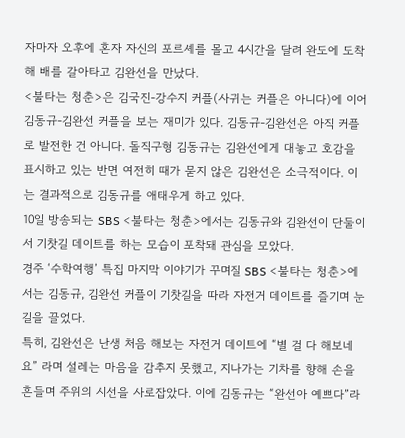자마자 오후에 혼자 자신의 포르셰를 몰고 4시간을 달려 완도에 도착해 배를 갈아타고 김완선을 만났다.
<불타는 청춘>은 김국진-강수지 커플(사귀는 커플은 아니다)에 이어 김동규-김완선 커플을 보는 재미가 있다. 김동규-김완선은 아직 커플로 발전한 건 아니다. 돌직구형 김동규는 김완선에게 대놓고 호감을 표시하고 있는 반면 여전히 때가 묻지 않은 김완선은 소극적이다. 이는 결과적으로 김동규를 애태우게 하고 있다.
10일 방송되는 SBS <불타는 청춘>에서는 김동규와 김완선이 단둘이서 기찻길 데이트를 하는 모습이 포착돼 관심을 모았다.
경주 ‘수학여행’ 특집 마지막 이야기가 꾸며질 SBS <불타는 청춘>에서는 김동규, 김완선 커플이 기찻길을 따라 자전거 데이트를 즐기며 눈길을 끌었다.
특히, 김완선은 난생 처음 해보는 자전거 데이트에 “별 걸 다 해보네요” 라며 설레는 마음을 감추지 못했고, 지나가는 기차를 향해 손을 흔들며 주위의 시선을 사로잡았다. 이에 김동규는 “완선아 예쁘다”라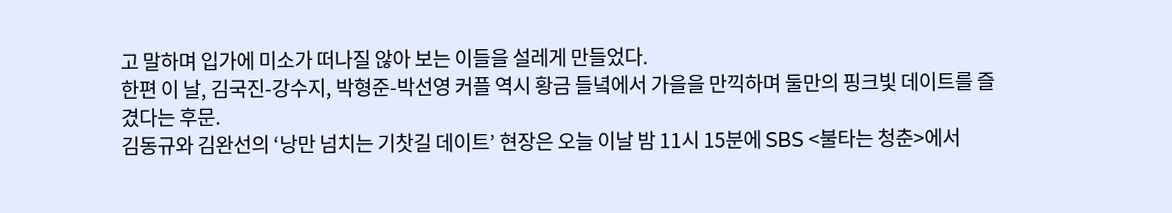고 말하며 입가에 미소가 떠나질 않아 보는 이들을 설레게 만들었다.
한편 이 날, 김국진-강수지, 박형준-박선영 커플 역시 황금 들녘에서 가을을 만끽하며 둘만의 핑크빛 데이트를 즐겼다는 후문.
김동규와 김완선의 ‘낭만 넘치는 기찻길 데이트’ 현장은 오늘 이날 밤 11시 15분에 SBS <불타는 청춘>에서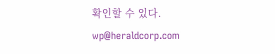확인할 수 있다.
wp@heraldcorp.com